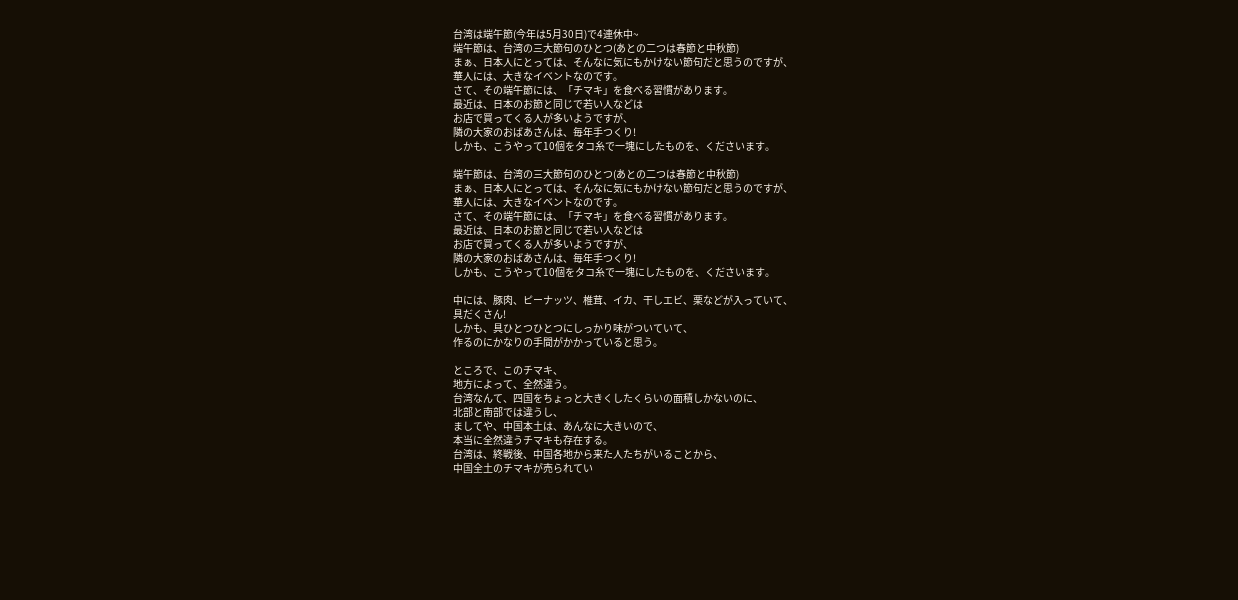台湾は端午節(今年は5月30日)で4連休中~
端午節は、台湾の三大節句のひとつ(あとの二つは春節と中秋節)
まぁ、日本人にとっては、そんなに気にもかけない節句だと思うのですが、
華人には、大きなイベントなのです。
さて、その端午節には、「チマキ」を食べる習慣があります。
最近は、日本のお節と同じで若い人などは
お店で買ってくる人が多いようですが、
隣の大家のおばあさんは、毎年手つくり!
しかも、こうやって10個をタコ糸で一塊にしたものを、くださいます。

端午節は、台湾の三大節句のひとつ(あとの二つは春節と中秋節)
まぁ、日本人にとっては、そんなに気にもかけない節句だと思うのですが、
華人には、大きなイベントなのです。
さて、その端午節には、「チマキ」を食べる習慣があります。
最近は、日本のお節と同じで若い人などは
お店で買ってくる人が多いようですが、
隣の大家のおばあさんは、毎年手つくり!
しかも、こうやって10個をタコ糸で一塊にしたものを、くださいます。

中には、豚肉、ピーナッツ、椎茸、イカ、干しエビ、栗などが入っていて、
具だくさん!
しかも、具ひとつひとつにしっかり味がついていて、
作るのにかなりの手間がかかっていると思う。

ところで、このチマキ、
地方によって、全然違う。
台湾なんて、四国をちょっと大きくしたくらいの面積しかないのに、
北部と南部では違うし、
ましてや、中国本土は、あんなに大きいので、
本当に全然違うチマキも存在する。
台湾は、終戦後、中国各地から来た人たちがいることから、
中国全土のチマキが売られてい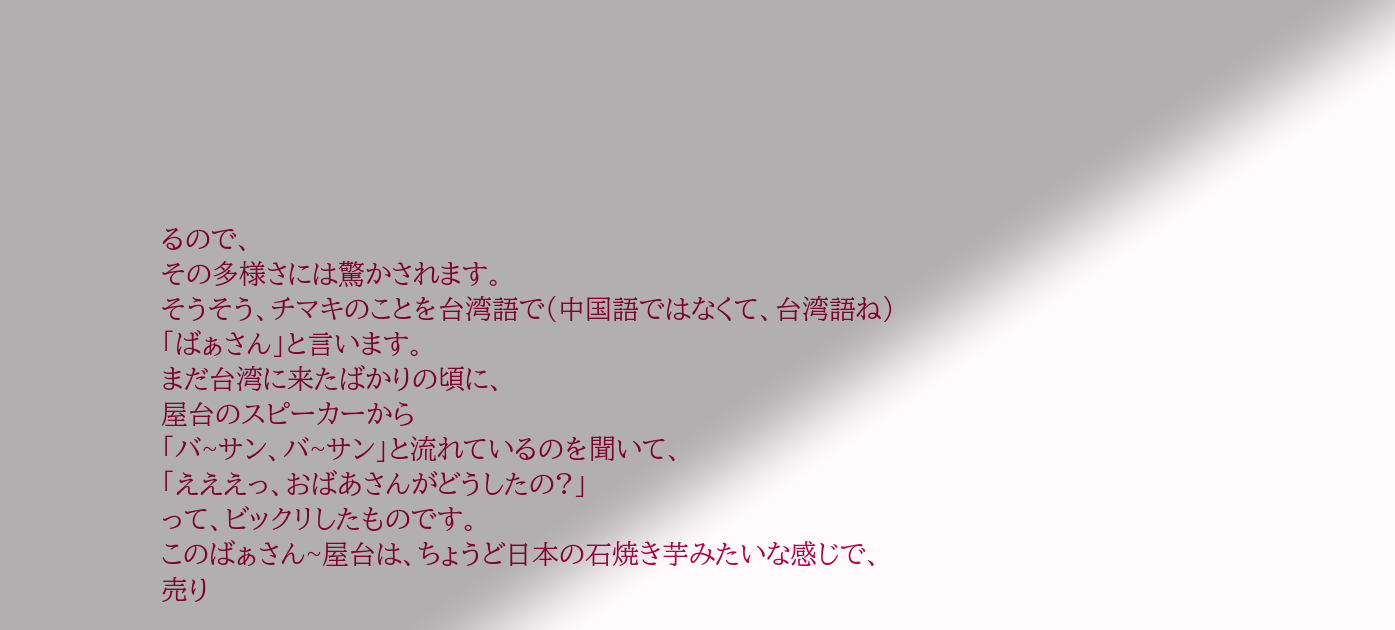るので、
その多様さには驚かされます。
そうそう、チマキのことを台湾語で(中国語ではなくて、台湾語ね)
「ばぁさん」と言います。
まだ台湾に来たばかりの頃に、
屋台のスピーカーから
「バ~サン、バ~サン」と流れているのを聞いて、
「えええっ、おばあさんがどうしたの?」
って、ビックリしたものです。
このばぁさん~屋台は、ちょうど日本の石焼き芋みたいな感じで、
売り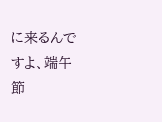に来るんですよ、端午節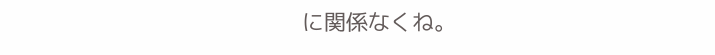に関係なくね。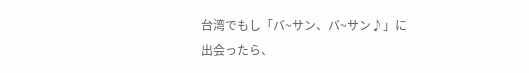台湾でもし「バ~サン、バ~サン♪」に出会ったら、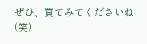ぜひ、買てみてくださいね(笑)